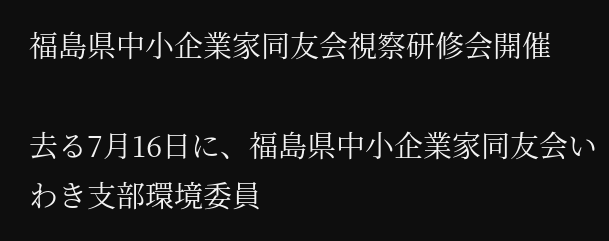福島県中小企業家同友会視察研修会開催

去る7月16日に、福島県中小企業家同友会いわき支部環境委員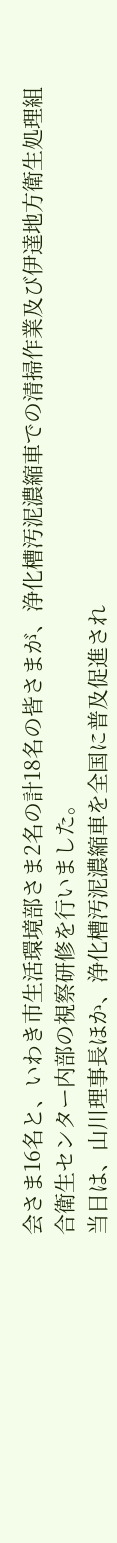会さま16名と、いわき市生活環境部さま2名の計18名の皆さまが、浄化槽汚泥濃縮車での清掃作業及び伊達地方衛生処理組合衛生センター内部の視察研修を行いました。
当日は、山川理事長ほか、浄化槽汚泥濃縮車を全国に普及促進され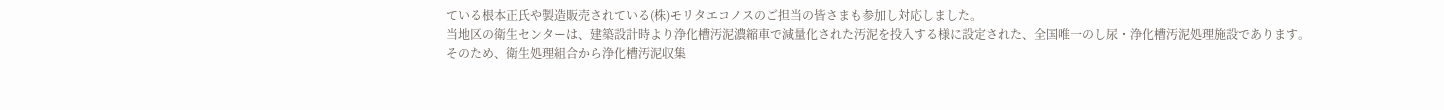ている根本正氏や製造販売されている(株)モリタエコノスのご担当の皆さまも参加し対応しました。
当地区の衛生センターは、建築設計時より浄化槽汚泥濃縮車で減量化された汚泥を投入する様に設定された、全国唯一のし尿・浄化槽汚泥処理施設であります。
そのため、衛生処理組合から浄化槽汚泥収集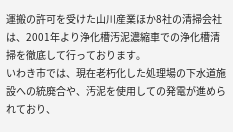運搬の許可を受けた山川産業ほか8社の清掃会社は、2001年より浄化槽汚泥濃縮車での浄化槽清掃を徹底して行っております。
いわき市では、現在老朽化した処理場の下水道施設への統廃合や、汚泥を使用しての発電が進められており、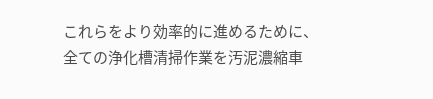これらをより効率的に進めるために、全ての浄化槽清掃作業を汚泥濃縮車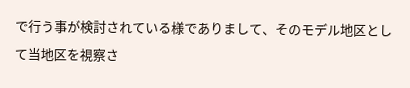で行う事が検討されている様でありまして、そのモデル地区として当地区を視察さ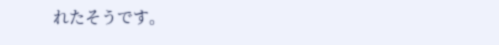れたそうです。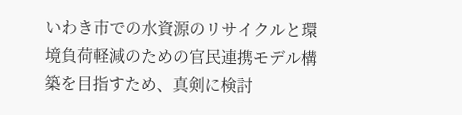いわき市での水資源のリサイクルと環境負荷軽減のための官民連携モデル構築を目指すため、真剣に検討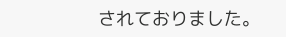されておりました。